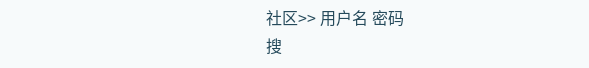社区>> 用户名 密码
搜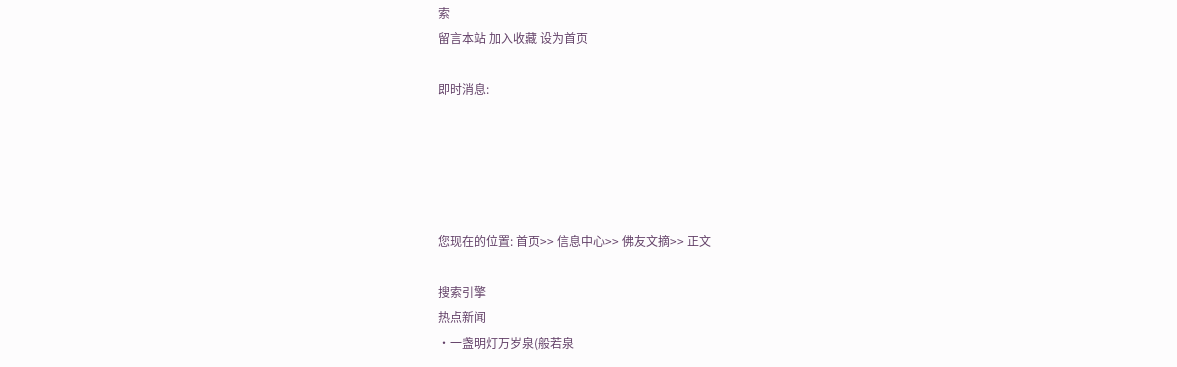索
留言本站 加入收藏 设为首页

即时消息:





您现在的位置: 首页>> 信息中心>> 佛友文摘>> 正文

搜索引擎
热点新闻
·一盏明灯万岁泉(般若泉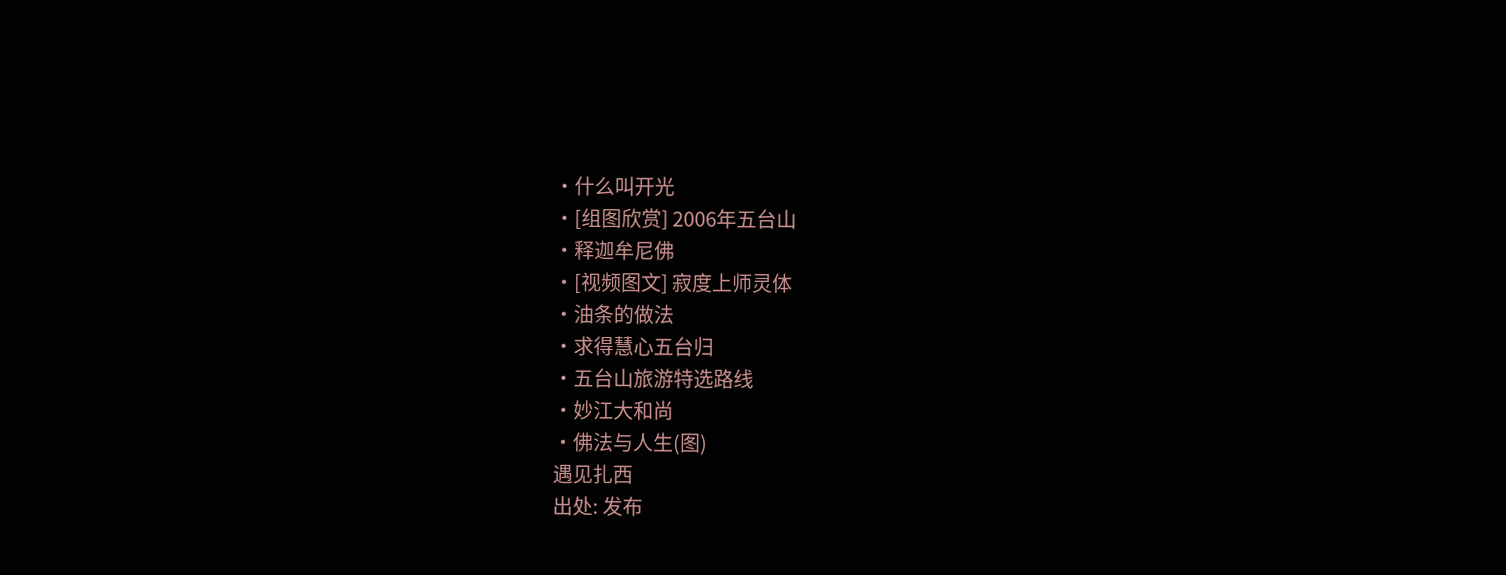·什么叫开光
·[组图欣赏] 2006年五台山
·释迦牟尼佛
·[视频图文] 寂度上师灵体
·油条的做法
·求得慧心五台归
·五台山旅游特选路线
·妙江大和尚
·佛法与人生(图)
遇见扎西
出处: 发布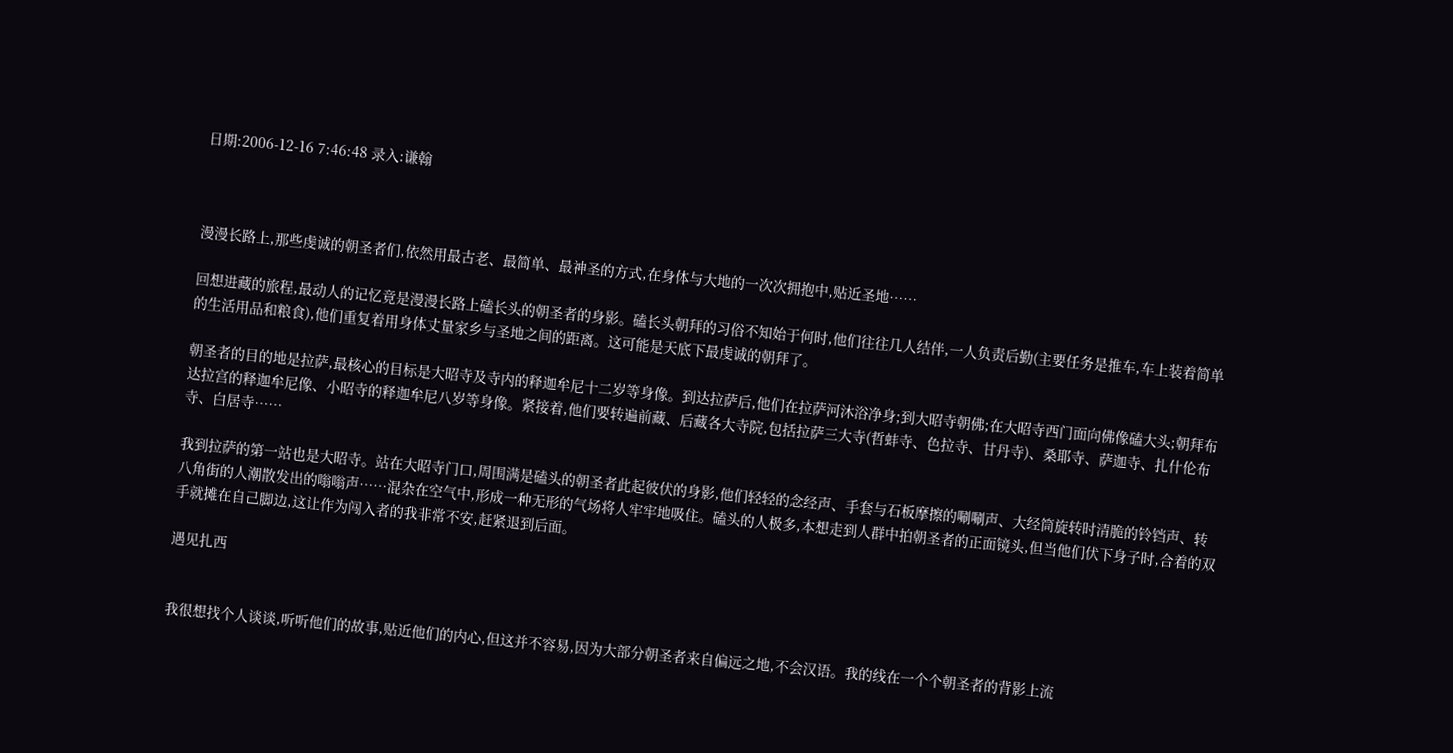日期:2006-12-16 7:46:48 录入:谦翰



漫漫长路上,那些虔诚的朝圣者们,依然用最古老、最简单、最神圣的方式,在身体与大地的一次次拥抱中,贴近圣地……

回想进藏的旅程,最动人的记忆竟是漫漫长路上磕长头的朝圣者的身影。磕长头朝拜的习俗不知始于何时,他们往往几人结伴,一人负责后勤(主要任务是推车,车上装着简单的生活用品和粮食),他们重复着用身体丈量家乡与圣地之间的距离。这可能是天底下最虔诚的朝拜了。

朝圣者的目的地是拉萨,最核心的目标是大昭寺及寺内的释迦牟尼十二岁等身像。到达拉萨后,他们在拉萨河沐浴净身;到大昭寺朝佛;在大昭寺西门面向佛像磕大头;朝拜布达拉宫的释迦牟尼像、小昭寺的释迦牟尼八岁等身像。紧接着,他们要转遍前藏、后藏各大寺院,包括拉萨三大寺(哲蚌寺、色拉寺、甘丹寺)、桑耶寺、萨迦寺、扎什伦布寺、白居寺……

我到拉萨的第一站也是大昭寺。站在大昭寺门口,周围满是磕头的朝圣者此起彼伏的身影,他们轻轻的念经声、手套与石板摩擦的唰唰声、大经筒旋转时清脆的铃铛声、转八角街的人潮散发出的嗡嗡声……混杂在空气中,形成一种无形的气场将人牢牢地吸住。磕头的人极多,本想走到人群中拍朝圣者的正面镜头,但当他们伏下身子时,合着的双手就摊在自己脚边,这让作为闯入者的我非常不安,赶紧退到后面。

遇见扎西


我很想找个人谈谈,听听他们的故事,贴近他们的内心,但这并不容易,因为大部分朝圣者来自偏远之地,不会汉语。我的线在一个个朝圣者的背影上流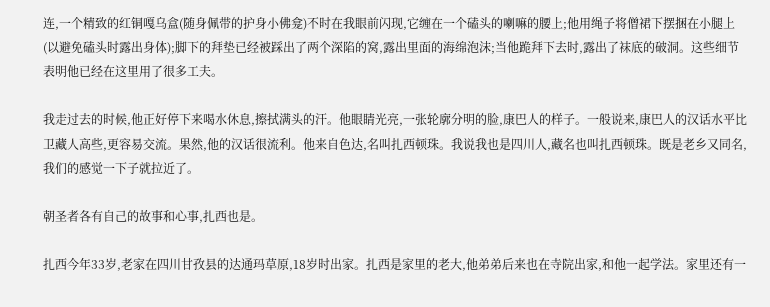连,一个精致的红铜嘎乌盒(随身佩带的护身小佛龛)不时在我眼前闪现,它缠在一个磕头的喇嘛的腰上;他用绳子将僧裙下摆捆在小腿上(以避免磕头时露出身体);脚下的拜垫已经被踩出了两个深陷的窝,露出里面的海绵泡沫;当他跪拜下去时,露出了袜底的破洞。这些细节表明他已经在这里用了很多工夫。

我走过去的时候,他正好停下来喝水休息,擦拭满头的汗。他眼睛光亮,一张轮廓分明的脸,康巴人的样子。一般说来,康巴人的汉话水平比卫藏人高些,更容易交流。果然,他的汉话很流利。他来自色达,名叫扎西顿珠。我说我也是四川人,藏名也叫扎西顿珠。既是老乡又同名,我们的感觉一下子就拉近了。

朝圣者各有自己的故事和心事,扎西也是。

扎西今年33岁,老家在四川甘孜县的达通玛草原,18岁时出家。扎西是家里的老大,他弟弟后来也在寺院出家,和他一起学法。家里还有一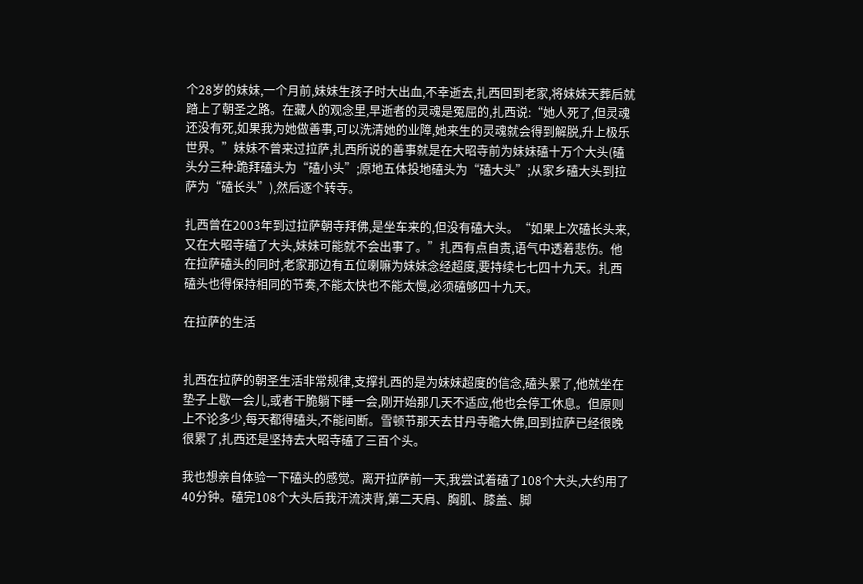个28岁的妹妹,一个月前,妹妹生孩子时大出血,不幸逝去,扎西回到老家,将妹妹天葬后就踏上了朝圣之路。在藏人的观念里,早逝者的灵魂是冤屈的,扎西说:“她人死了,但灵魂还没有死,如果我为她做善事,可以洗清她的业障,她来生的灵魂就会得到解脱,升上极乐世界。”妹妹不曾来过拉萨,扎西所说的善事就是在大昭寺前为妹妹磕十万个大头(磕头分三种:跪拜磕头为“磕小头”;原地五体投地磕头为“磕大头”;从家乡磕大头到拉萨为“磕长头”),然后逐个转寺。

扎西曾在2003年到过拉萨朝寺拜佛,是坐车来的,但没有磕大头。“如果上次磕长头来,又在大昭寺磕了大头,妹妹可能就不会出事了。”扎西有点自责,语气中透着悲伤。他在拉萨磕头的同时,老家那边有五位喇嘛为妹妹念经超度,要持续七七四十九天。扎西磕头也得保持相同的节奏,不能太快也不能太慢,必须磕够四十九天。

在拉萨的生活


扎西在拉萨的朝圣生活非常规律,支撑扎西的是为妹妹超度的信念,磕头累了,他就坐在垫子上歇一会儿,或者干脆躺下睡一会,刚开始那几天不适应,他也会停工休息。但原则上不论多少,每天都得磕头,不能间断。雪顿节那天去甘丹寺瞻大佛,回到拉萨已经很晚很累了,扎西还是坚持去大昭寺磕了三百个头。

我也想亲自体验一下磕头的感觉。离开拉萨前一天,我尝试着磕了108个大头,大约用了40分钟。磕完108个大头后我汗流浃背,第二天肩、胸肌、膝盖、脚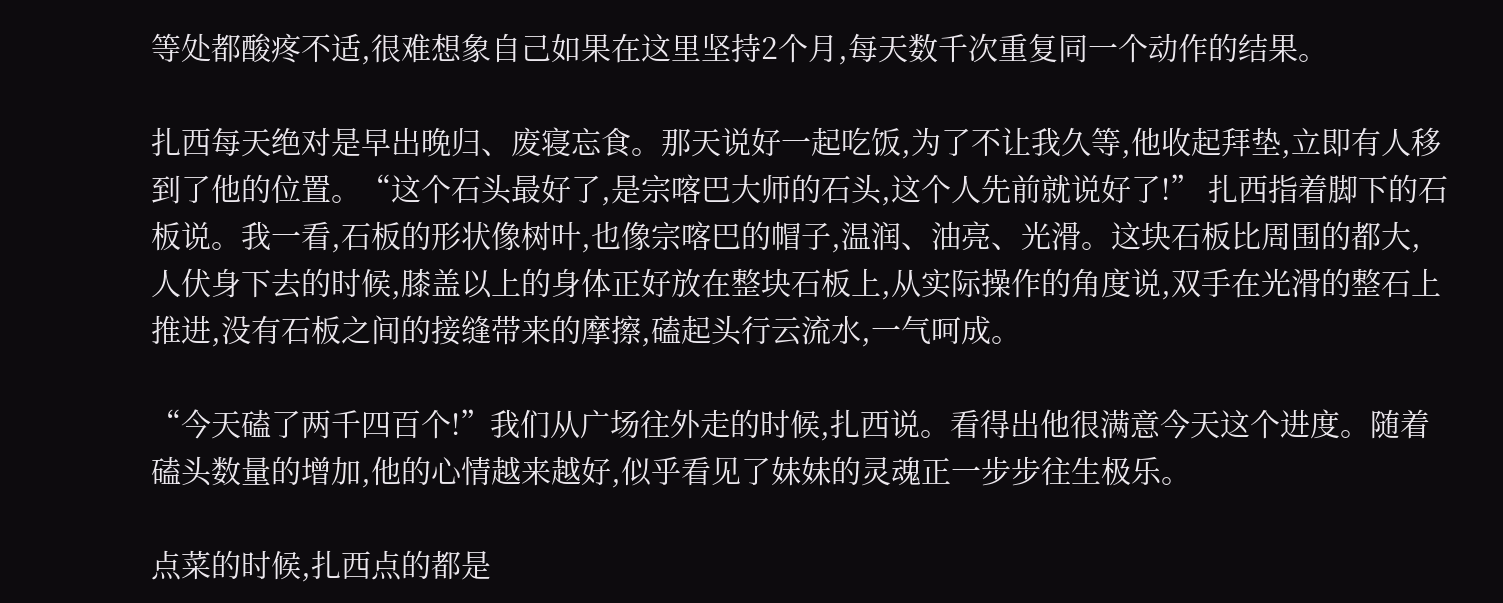等处都酸疼不适,很难想象自己如果在这里坚持2个月,每天数千次重复同一个动作的结果。

扎西每天绝对是早出晚归、废寝忘食。那天说好一起吃饭,为了不让我久等,他收起拜垫,立即有人移到了他的位置。“这个石头最好了,是宗喀巴大师的石头,这个人先前就说好了!” 扎西指着脚下的石板说。我一看,石板的形状像树叶,也像宗喀巴的帽子,温润、油亮、光滑。这块石板比周围的都大,人伏身下去的时候,膝盖以上的身体正好放在整块石板上,从实际操作的角度说,双手在光滑的整石上推进,没有石板之间的接缝带来的摩擦,磕起头行云流水,一气呵成。

“今天磕了两千四百个!”我们从广场往外走的时候,扎西说。看得出他很满意今天这个进度。随着磕头数量的增加,他的心情越来越好,似乎看见了妹妹的灵魂正一步步往生极乐。

点菜的时候,扎西点的都是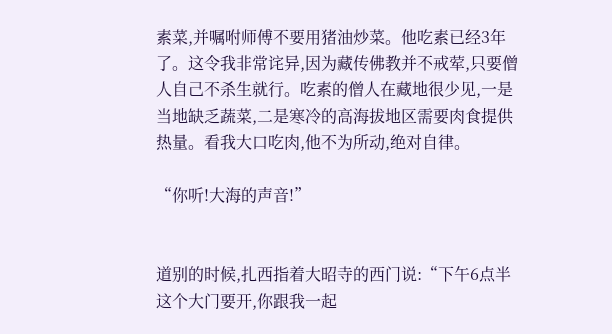素菜,并嘱咐师傅不要用猪油炒菜。他吃素已经3年了。这令我非常诧异,因为藏传佛教并不戒荤,只要僧人自己不杀生就行。吃素的僧人在藏地很少见,一是当地缺乏蔬菜,二是寒冷的高海拔地区需要肉食提供热量。看我大口吃肉,他不为所动,绝对自律。

“你听!大海的声音!”


道别的时候,扎西指着大昭寺的西门说:“下午6点半这个大门要开,你跟我一起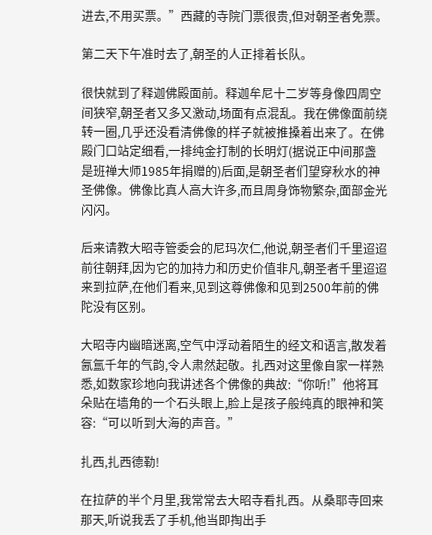进去,不用买票。”西藏的寺院门票很贵,但对朝圣者免票。

第二天下午准时去了,朝圣的人正排着长队。

很快就到了释迦佛殿面前。释迦牟尼十二岁等身像四周空间狭窄,朝圣者又多又激动,场面有点混乱。我在佛像面前绕转一圈,几乎还没看清佛像的样子就被推搡着出来了。在佛殿门口站定细看,一排纯金打制的长明灯(据说正中间那盏是班禅大师1985年捐赠的)后面,是朝圣者们望穿秋水的神圣佛像。佛像比真人高大许多,而且周身饰物繁杂,面部金光闪闪。

后来请教大昭寺管委会的尼玛次仁,他说,朝圣者们千里迢迢前往朝拜,因为它的加持力和历史价值非凡,朝圣者千里迢迢来到拉萨,在他们看来,见到这尊佛像和见到2500年前的佛陀没有区别。

大昭寺内幽暗迷离,空气中浮动着陌生的经文和语言,散发着氤氲千年的气韵,令人肃然起敬。扎西对这里像自家一样熟悉,如数家珍地向我讲述各个佛像的典故:“你听!”他将耳朵贴在墙角的一个石头眼上,脸上是孩子般纯真的眼神和笑容:“可以听到大海的声音。”

扎西,扎西德勒!

在拉萨的半个月里,我常常去大昭寺看扎西。从桑耶寺回来那天,听说我丢了手机,他当即掏出手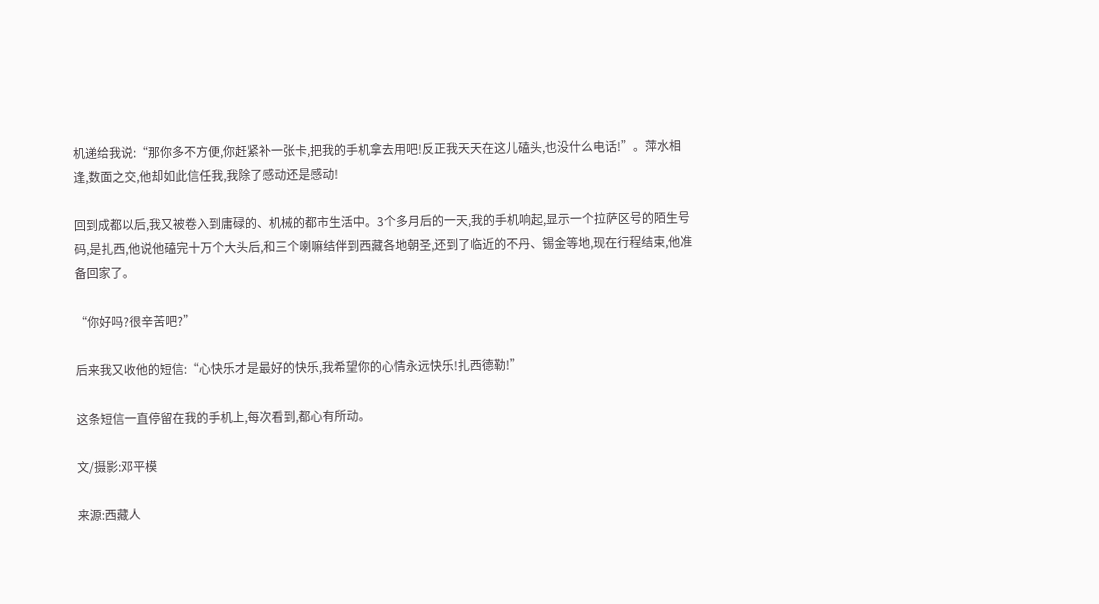机递给我说:“那你多不方便,你赶紧补一张卡,把我的手机拿去用吧!反正我天天在这儿磕头,也没什么电话!”。萍水相逢,数面之交,他却如此信任我,我除了感动还是感动!

回到成都以后,我又被卷入到庸碌的、机械的都市生活中。3个多月后的一天,我的手机响起,显示一个拉萨区号的陌生号码,是扎西,他说他磕完十万个大头后,和三个喇嘛结伴到西藏各地朝圣,还到了临近的不丹、锡金等地,现在行程结束,他准备回家了。

“你好吗?很辛苦吧?”

后来我又收他的短信:“心快乐才是最好的快乐,我希望你的心情永远快乐!扎西德勒!”

这条短信一直停留在我的手机上,每次看到,都心有所动。

文/摄影:邓平模

来源:西藏人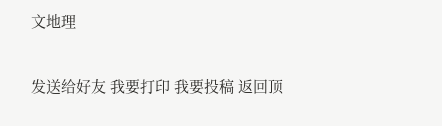文地理

发送给好友 我要打印 我要投稿 返回顶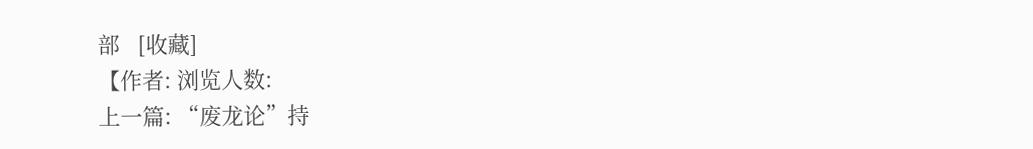部   [收藏]
【作者: 浏览人数:
上一篇: “废龙论”持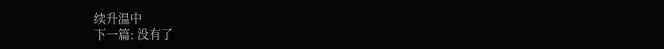续升温中
下一篇: 没有了